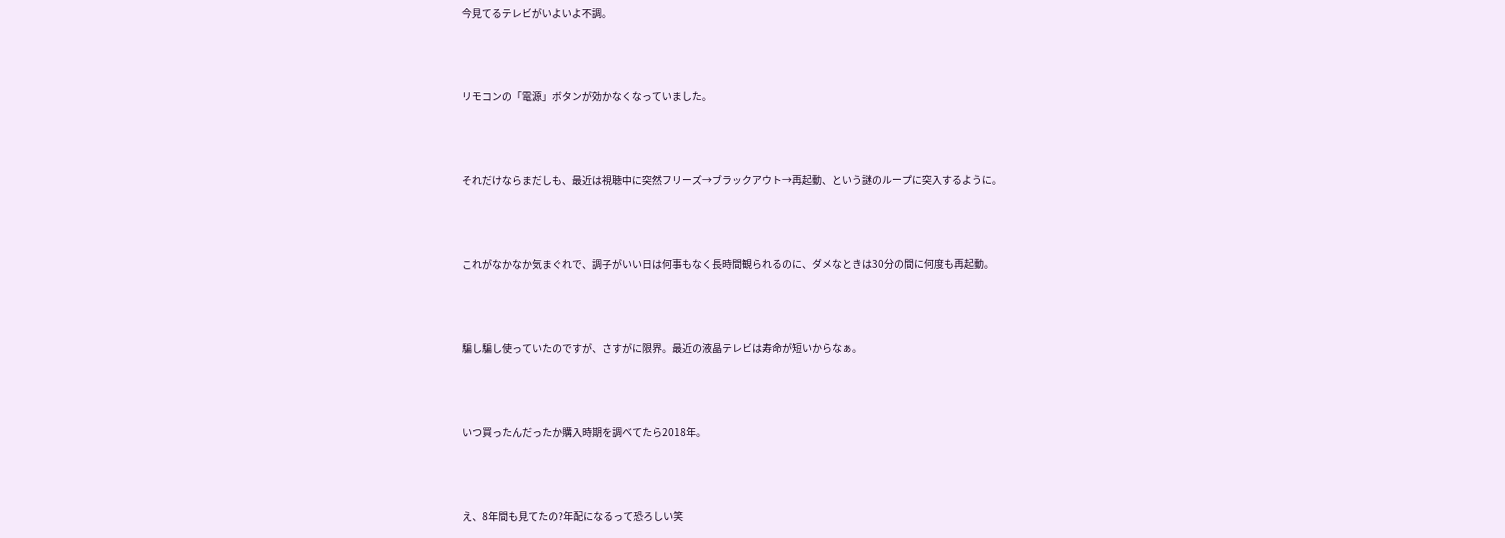今見てるテレビがいよいよ不調。



リモコンの「電源」ボタンが効かなくなっていました。



それだけならまだしも、最近は視聴中に突然フリーズ→ブラックアウト→再起動、という謎のループに突入するように。



これがなかなか気まぐれで、調子がいい日は何事もなく長時間観られるのに、ダメなときは30分の間に何度も再起動。



騙し騙し使っていたのですが、さすがに限界。最近の液晶テレビは寿命が短いからなぁ。



いつ買ったんだったか購入時期を調べてたら2018年。



え、8年間も見てたの?年配になるって恐ろしい笑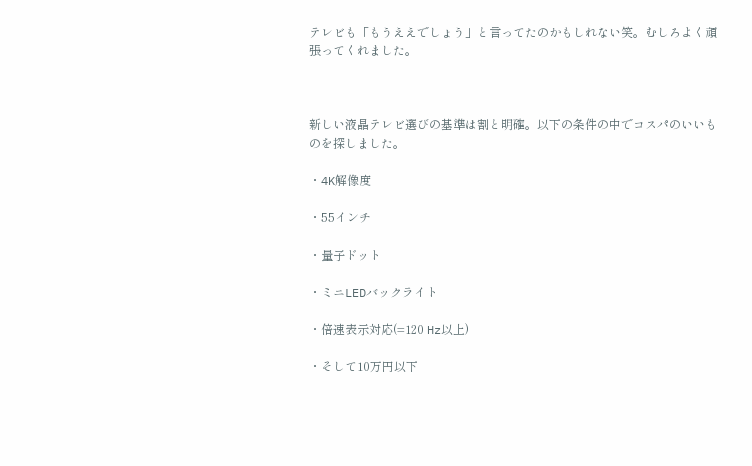テレビも「もうええでしょう」と言ってたのかもしれない笑。むしろよく頑張ってくれました。



新しい液晶テレビ選びの基準は割と明確。以下の条件の中でコスパのいいものを探しました。

・4K解像度

・55インチ

・量子ドット

・ミニLEDバックライト

・倍速表示対応(=120 Hz以上)

・そして10万円以下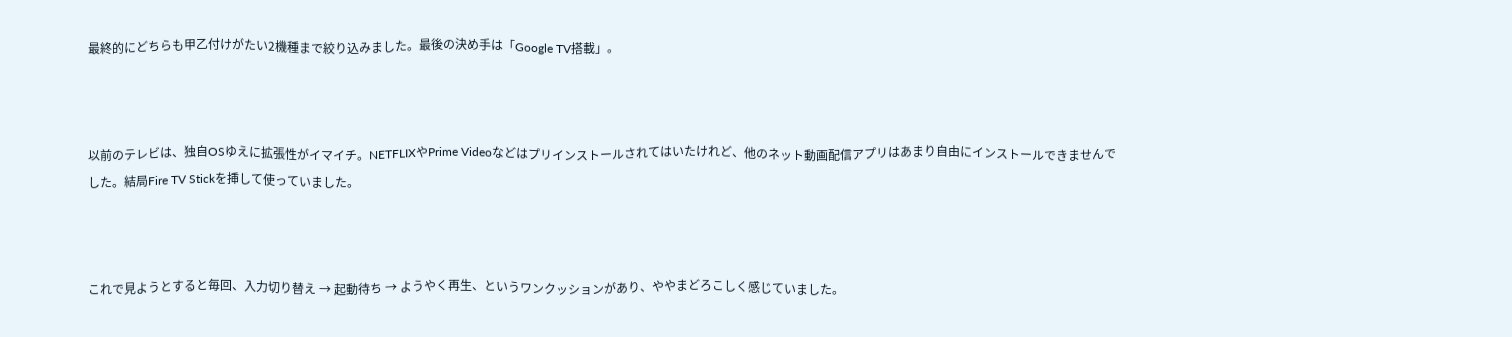最終的にどちらも甲乙付けがたい2機種まで絞り込みました。最後の決め手は「Google TV搭載」。



以前のテレビは、独自OSゆえに拡張性がイマイチ。NETFLIXやPrime Videoなどはプリインストールされてはいたけれど、他のネット動画配信アプリはあまり自由にインストールできませんでした。結局Fire TV Stickを挿して使っていました。



これで見ようとすると毎回、入力切り替え → 起動待ち → ようやく再生、というワンクッションがあり、ややまどろこしく感じていました。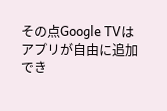その点Google TVはアプリが自由に追加でき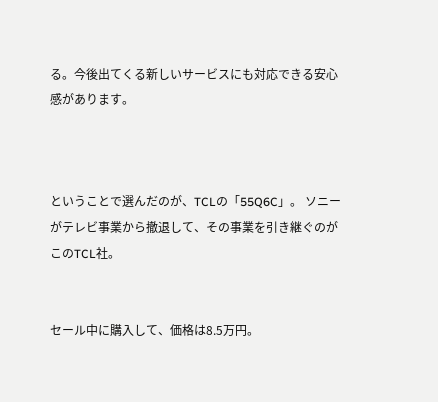る。今後出てくる新しいサービスにも対応できる安心感があります。



ということで選んだのが、TCLの「55Q6C」。 ソニーがテレビ事業から撤退して、その事業を引き継ぐのがこのTCL社。


セール中に購入して、価格は8.5万円。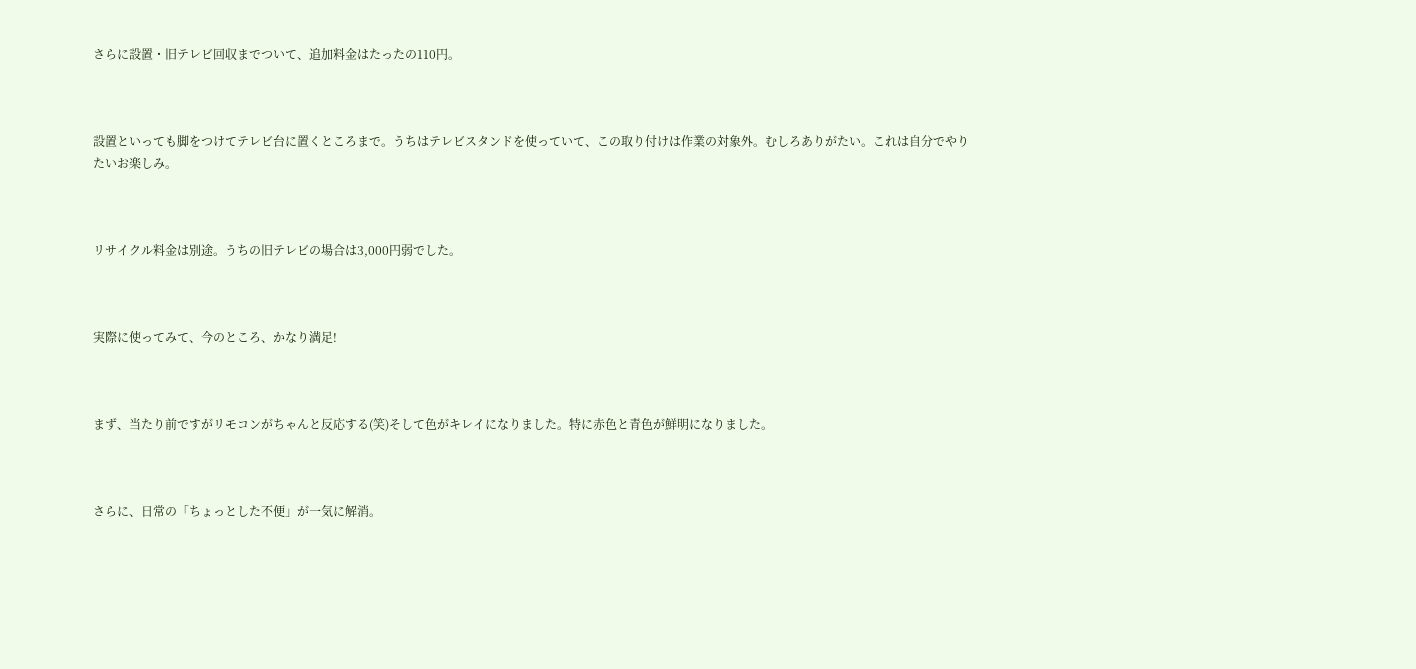さらに設置・旧テレビ回収までついて、追加料金はたったの110円。



設置といっても脚をつけてテレビ台に置くところまで。うちはテレビスタンドを使っていて、この取り付けは作業の対象外。むしろありがたい。これは自分でやりたいお楽しみ。



リサイクル料金は別途。うちの旧テレビの場合は3,000円弱でした。



実際に使ってみて、今のところ、かなり満足!



まず、当たり前ですがリモコンがちゃんと反応する(笑)そして色がキレイになりました。特に赤色と青色が鮮明になりました。



さらに、日常の「ちょっとした不便」が一気に解消。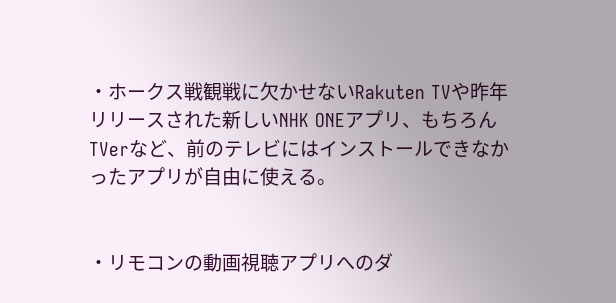・ホークス戦観戦に欠かせないRakuten TVや昨年リリースされた新しいNHK ONEアプリ、もちろんTVerなど、前のテレビにはインストールできなかったアプリが自由に使える。


・リモコンの動画視聴アプリへのダ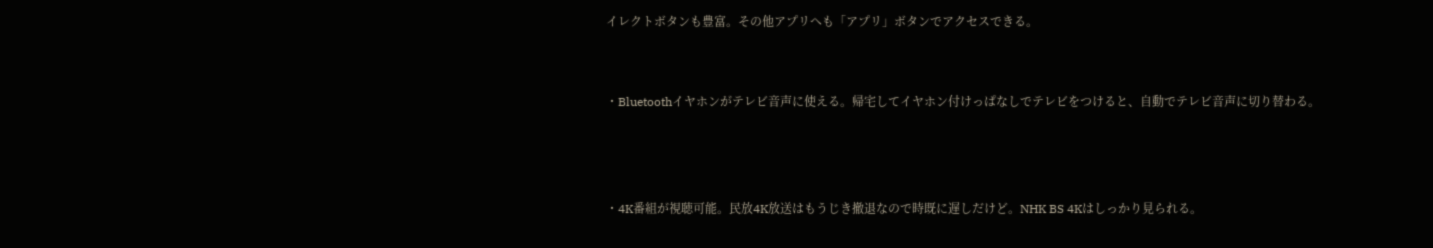イレクトボタンも豊富。その他アプリへも「アプリ」ボタンでアクセスできる。


・Bluetoothイヤホンがテレビ音声に使える。帰宅してイヤホン付けっぱなしでテレビをつけると、自動でテレビ音声に切り替わる。



・4K番組が視聴可能。民放4K放送はもうじき撤退なので時既に遅しだけど。NHK BS 4Kはしっかり見られる。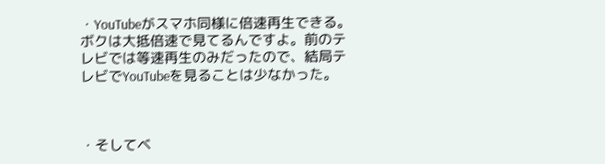・YouTubeがスマホ同様に倍速再生できる。ボクは大抵倍速で見てるんですよ。前のテレビでは等速再生のみだったので、結局テレビでYouTubeを見ることは少なかった。



・そしてベ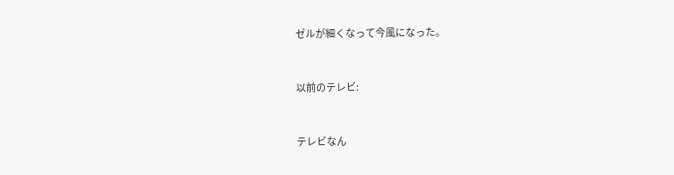ゼルが細くなって今風になった。


以前のテレビ:


テレビなん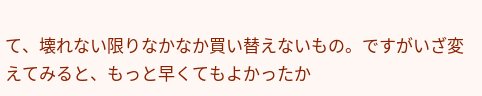て、壊れない限りなかなか買い替えないもの。ですがいざ変えてみると、もっと早くてもよかったか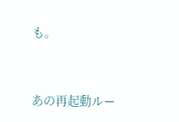も。



あの再起動ルー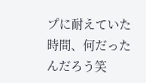プに耐えていた時間、何だったんだろう笑